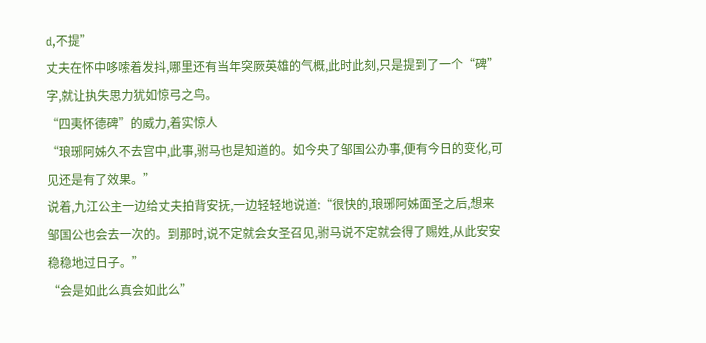d,不提”
丈夫在怀中哆嗦着发抖,哪里还有当年突厥英雄的气概,此时此刻,只是提到了一个“碑”字,就让执失思力犹如惊弓之鸟。
“四夷怀德碑”的威力,着实惊人
“琅琊阿姊久不去宫中,此事,驸马也是知道的。如今央了邹国公办事,便有今日的变化,可见还是有了效果。”
说着,九江公主一边给丈夫拍背安抚,一边轻轻地说道:“很快的,琅琊阿姊面圣之后,想来邹国公也会去一次的。到那时,说不定就会女圣召见,驸马说不定就会得了赐姓,从此安安稳稳地过日子。”
“会是如此么真会如此么”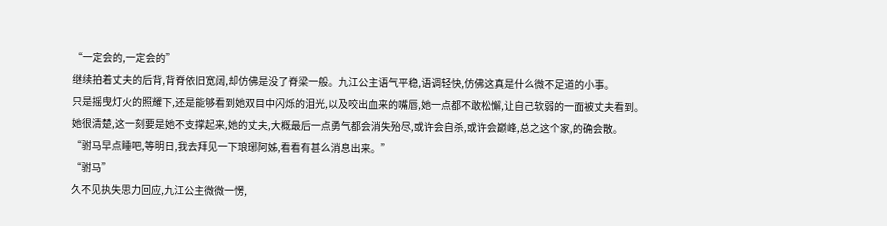“一定会的,一定会的”
继续拍着丈夫的后背,背脊依旧宽阔,却仿佛是没了脊梁一般。九江公主语气平稳,语调轻快,仿佛这真是什么微不足道的小事。
只是摇曳灯火的照耀下,还是能够看到她双目中闪烁的泪光,以及咬出血来的嘴唇,她一点都不敢松懈,让自己软弱的一面被丈夫看到。
她很清楚,这一刻要是她不支撑起来,她的丈夫,大概最后一点勇气都会消失殆尽,或许会自杀,或许会巅峰,总之这个家,的确会散。
“驸马早点睡吧,等明日,我去拜见一下琅琊阿姊,看看有甚么消息出来。”
“驸马”
久不见执失思力回应,九江公主微微一愣,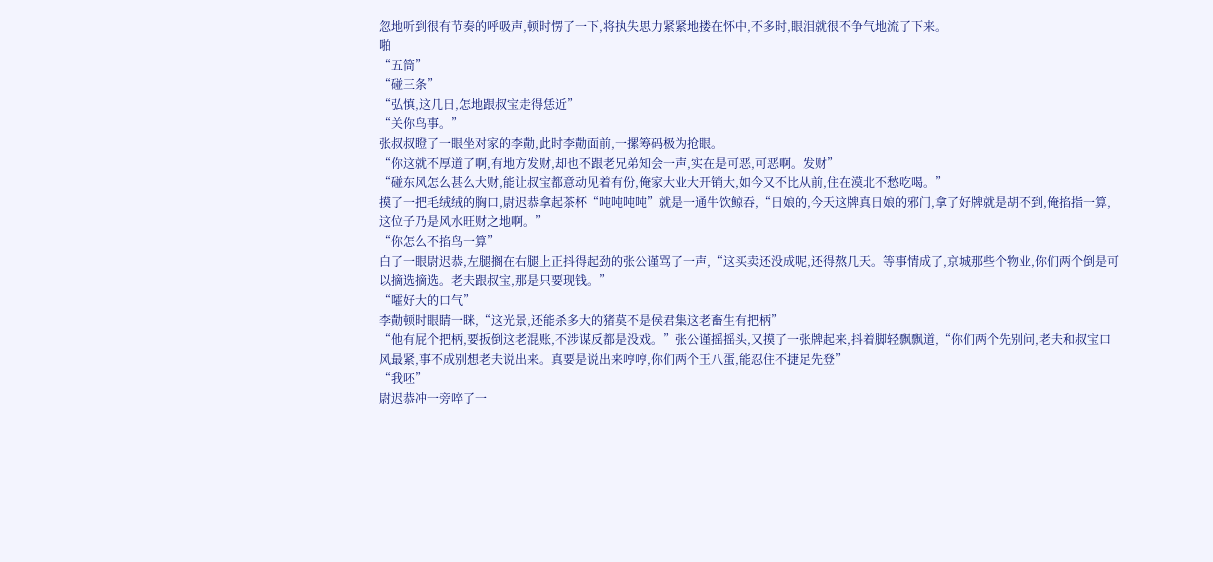忽地听到很有节奏的呼吸声,顿时愣了一下,将执失思力紧紧地搂在怀中,不多时,眼泪就很不争气地流了下来。
啪
“五筒”
“碰三条”
“弘慎,这几日,怎地跟叔宝走得恁近”
“关你鸟事。”
张叔叔瞪了一眼坐对家的李勣,此时李勣面前,一摞筹码极为抢眼。
“你这就不厚道了啊,有地方发财,却也不跟老兄弟知会一声,实在是可恶,可恶啊。发财”
“碰东风怎么甚么大财,能让叔宝都意动见着有份,俺家大业大开销大,如今又不比从前,住在漠北不愁吃喝。”
摸了一把毛绒绒的胸口,尉迟恭拿起茶杯“吨吨吨吨”就是一通牛饮鲸吞,“日娘的,今天这牌真日娘的邪门,拿了好牌就是胡不到,俺掐指一算,这位子乃是风水旺财之地啊。”
“你怎么不掐鸟一算”
白了一眼尉迟恭,左腿搁在右腿上正抖得起劲的张公谨骂了一声,“这买卖还没成呢,还得熬几天。等事情成了,京城那些个物业,你们两个倒是可以摘选摘选。老夫跟叔宝,那是只要现钱。”
“嚯好大的口气”
李勣顿时眼睛一眯,“这光景,还能杀多大的猪莫不是侯君集这老畜生有把柄”
“他有屁个把柄,要扳倒这老混账,不涉谋反都是没戏。”张公谨摇摇头,又摸了一张牌起来,抖着脚轻飘飘道,“你们两个先别问,老夫和叔宝口风最紧,事不成别想老夫说出来。真要是说出来哼哼,你们两个王八蛋,能忍住不捷足先登”
“我呸”
尉迟恭冲一旁啐了一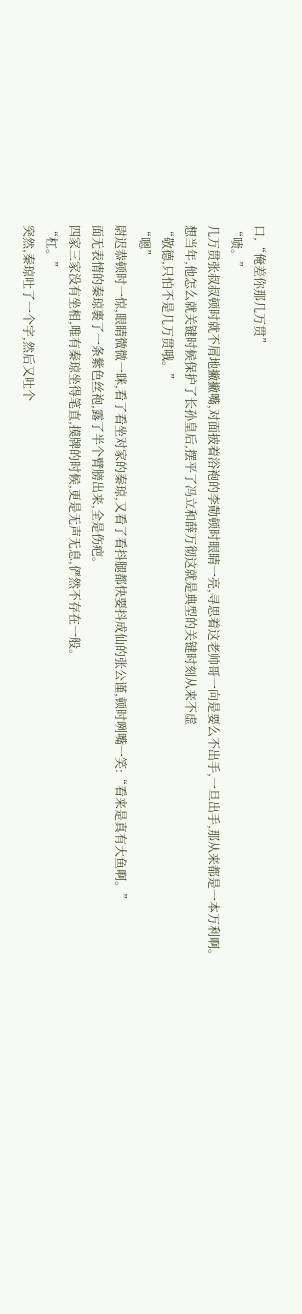口,“俺差你那几万贯”
“啧。”
几万贯张叔叔顿时就不屑地撇撇嘴,对面披着浴袍的李勣顿时眼睛一亮,寻思着这老帅哥一向是要么不出手,一旦出手,那从来都是一本万利啊。
想当年,他怎么就关键时候保护了长孙皇后,摆平了冯立和薛万彻这就是典型的关键时刻从来不虚
“敬德,只怕不是几万贯哦。”
“嗯”
尉迟恭顿时一惊,眼睛微微一眯,看了看坐对家的秦琼,又看了看抖腿都快要抖成仙的张公谨,顿时咧嘴一笑:“看来是真有大鱼啊。”
面无表情的秦琼裹了一条紫色丝袍,露了半个臂膀出来,全是伤疤。
四家三家没有坐相,唯有秦琼坐得笔直,摸牌的时候,更是无声无息,俨然不存在一般。
“杠。”
突然,秦琼吐了一个字,然后又吐个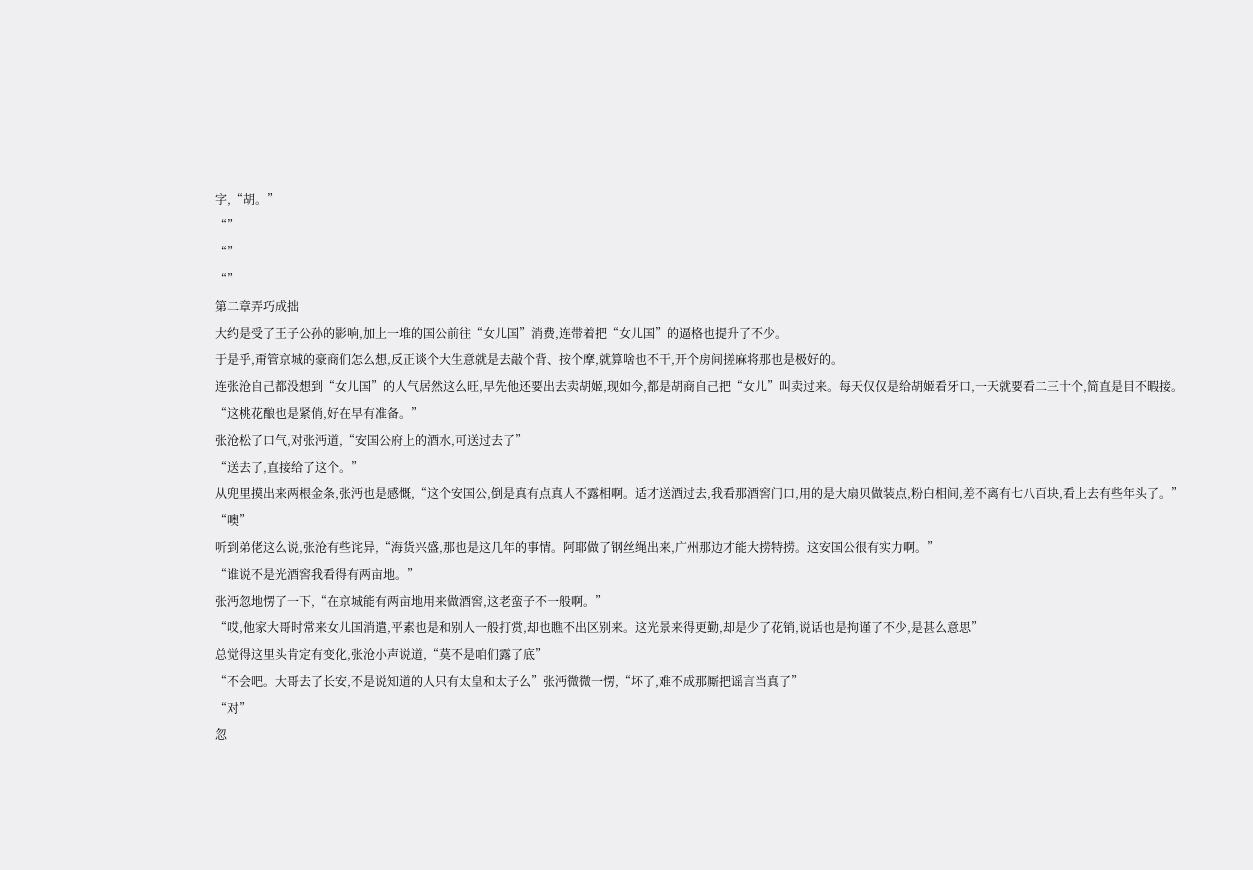字,“胡。”
“”
“”
“”
第二章弄巧成拙
大约是受了王子公孙的影响,加上一堆的国公前往“女儿国”消费,连带着把“女儿国”的逼格也提升了不少。
于是乎,甭管京城的豪商们怎么想,反正谈个大生意就是去敲个背、按个摩,就算啥也不干,开个房间搓麻将那也是极好的。
连张沧自己都没想到“女儿国”的人气居然这么旺,早先他还要出去卖胡姬,现如今,都是胡商自己把“女儿”叫卖过来。每天仅仅是给胡姬看牙口,一天就要看二三十个,简直是目不暇接。
“这桃花酿也是紧俏,好在早有准备。”
张沧松了口气,对张沔道,“安国公府上的酒水,可送过去了”
“送去了,直接给了这个。”
从兜里摸出来两根金条,张沔也是感慨,“这个安国公,倒是真有点真人不露相啊。适才送酒过去,我看那酒窖门口,用的是大扇贝做装点,粉白相间,差不离有七八百块,看上去有些年头了。”
“噢”
听到弟佬这么说,张沧有些诧异,“海货兴盛,那也是这几年的事情。阿耶做了钢丝绳出来,广州那边才能大捞特捞。这安国公很有实力啊。”
“谁说不是光酒窖我看得有两亩地。”
张沔忽地愣了一下,“在京城能有两亩地用来做酒窖,这老蛮子不一般啊。”
“哎,他家大哥时常来女儿国消遣,平素也是和别人一般打赏,却也瞧不出区别来。这光景来得更勤,却是少了花销,说话也是拘谨了不少,是甚么意思”
总觉得这里头肯定有变化,张沧小声说道,“莫不是咱们露了底”
“不会吧。大哥去了长安,不是说知道的人只有太皇和太子么”张沔微微一愣,“坏了,难不成那厮把谣言当真了”
“对”
忽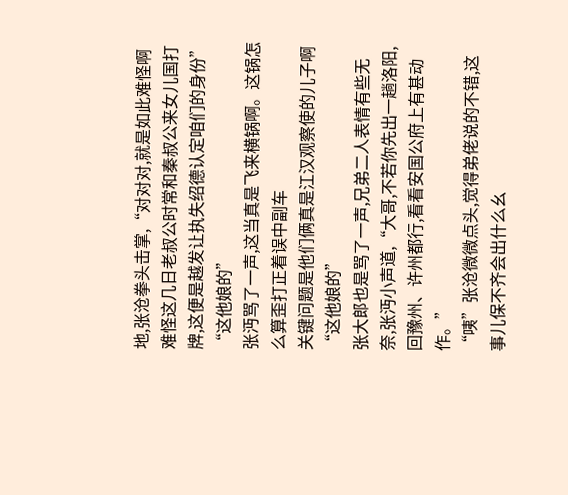地,张沧拳头击掌,“对对对,就是如此难怪啊难怪这几日老叔公时常和秦叔公来女儿国打牌,这便是越发让执失绍德认定咱们的身份”
“这他娘的”
张沔骂了一声,这当真是飞来横锅啊。这锅怎么算歪打正着误中副车
关键问题是他们俩真是江汉观察使的儿子啊
“这他娘的”
张大郎也是骂了一声,兄弟二人表情有些无奈,张沔小声道,“大哥,不若你先出一趟洛阳,回豫州、许州都行,看看安国公府上有甚动作。”
“咦”张沧微微点头,觉得弟佬说的不错,这事儿保不齐会出什么幺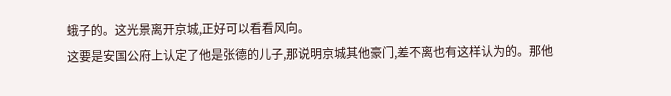蛾子的。这光景离开京城,正好可以看看风向。
这要是安国公府上认定了他是张德的儿子,那说明京城其他豪门,差不离也有这样认为的。那他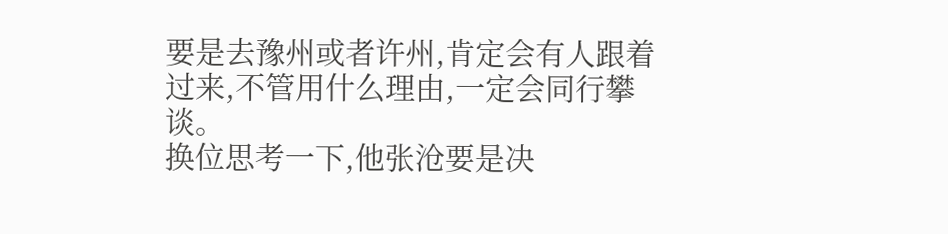要是去豫州或者许州,肯定会有人跟着过来,不管用什么理由,一定会同行攀谈。
换位思考一下,他张沧要是决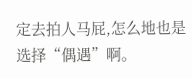定去拍人马屁,怎么地也是选择“偶遇”啊。